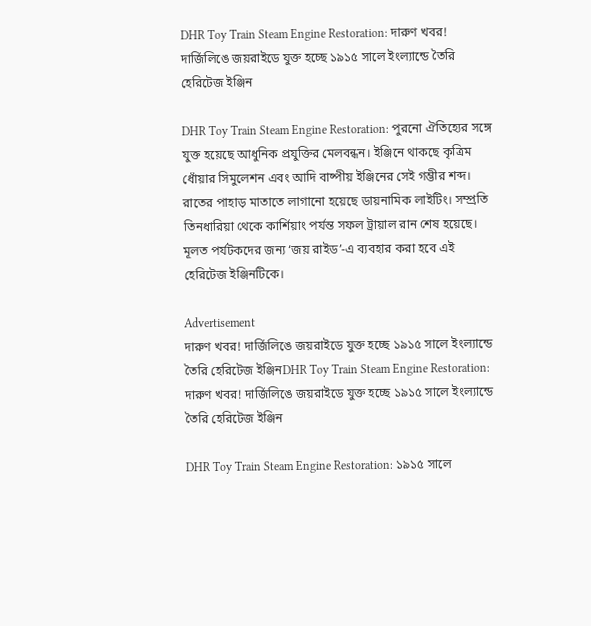DHR Toy Train Steam Engine Restoration: দারুণ খবর! দার্জিলিঙে জয়রাইডে যুক্ত হচ্ছে ১৯১৫ সালে ইংল্যান্ডে তৈরি হেরিটেজ ইঞ্জিন

DHR Toy Train Steam Engine Restoration: পুরনো ঐতিহ্যের সঙ্গে যুক্ত হয়েছে আধুনিক প্রযুক্তির মেলবন্ধন। ইঞ্জিনে থাকছে কৃত্রিম ধোঁয়ার সিমুলেশন এবং আদি বাষ্পীয় ইঞ্জিনের সেই গম্ভীর শব্দ। রাতের পাহাড় মাতাতে লাগানো হয়েছে ডায়নামিক লাইটিং। সম্প্রতি তিনধারিয়া থেকে কার্শিয়াং পর্যন্ত সফল ট্রায়াল রান শেষ হয়েছে। মূলত পর্যটকদের জন্য ‘জয় রাইড’-এ ব্যবহার করা হবে এই হেরিটেজ ইঞ্জিনটিকে।

Advertisement
দারুণ খবর! দার্জিলিঙে জয়রাইডে যুক্ত হচ্ছে ১৯১৫ সালে ইংল্যান্ডে তৈরি হেরিটেজ ইঞ্জিনDHR Toy Train Steam Engine Restoration: দারুণ খবর! দার্জিলিঙে জয়রাইডে যুক্ত হচ্ছে ১৯১৫ সালে ইংল্যান্ডে তৈরি হেরিটেজ ইঞ্জিন

DHR Toy Train Steam Engine Restoration: ১৯১৫ সালে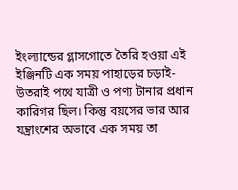ইংল্যান্ডের গ্লাসগোতে তৈরি হওয়া এই ইঞ্জিনটি এক সময় পাহাড়ের চড়াই-উতরাই পথে যাত্রী ও পণ্য টানার প্রধান কারিগর ছিল। কিন্তু বয়সের ভার আর যন্ত্রাংশের অভাবে এক সময় তা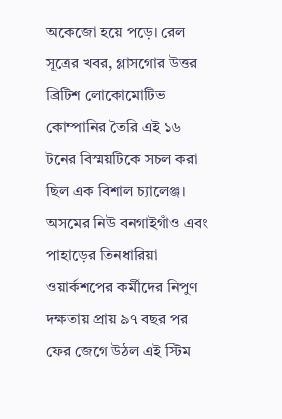অকেজো হয়ে পড়ে। রেল সূত্রের খবর, গ্লাসগোর উত্তর ব্রিটিশ লোকোমোটিভ কোম্পানির তৈরি এই ১৬ টনের বিস্ময়টিকে সচল করা ছিল এক বিশাল চ্যালেঞ্জ। অসমের নিউ বনগাইগাঁও এবং পাহাড়ের তিনধারিয়া ওয়ার্কশপের কর্মীদের নিপুণ দক্ষতায় প্রায় ৯৭ বছর পর ফের জেগে উঠল এই স্টিম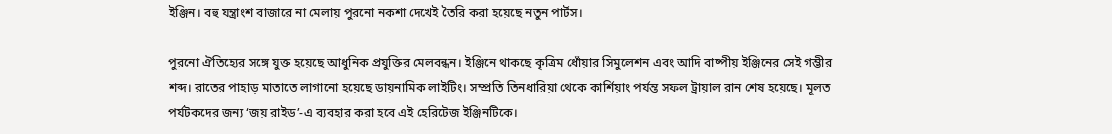ইঞ্জিন। বহু যন্ত্রাংশ বাজারে না মেলায় পুরনো নকশা দেখেই তৈরি করা হয়েছে নতুন পার্টস।

পুরনো ঐতিহ্যের সঙ্গে যুক্ত হয়েছে আধুনিক প্রযুক্তির মেলবন্ধন। ইঞ্জিনে থাকছে কৃত্রিম ধোঁয়ার সিমুলেশন এবং আদি বাষ্পীয় ইঞ্জিনের সেই গম্ভীর শব্দ। রাতের পাহাড় মাতাতে লাগানো হয়েছে ডায়নামিক লাইটিং। সম্প্রতি তিনধারিয়া থেকে কার্শিয়াং পর্যন্ত সফল ট্রায়াল রান শেষ হয়েছে। মূলত পর্যটকদের জন্য ‘জয় রাইড’-এ ব্যবহার করা হবে এই হেরিটেজ ইঞ্জিনটিকে।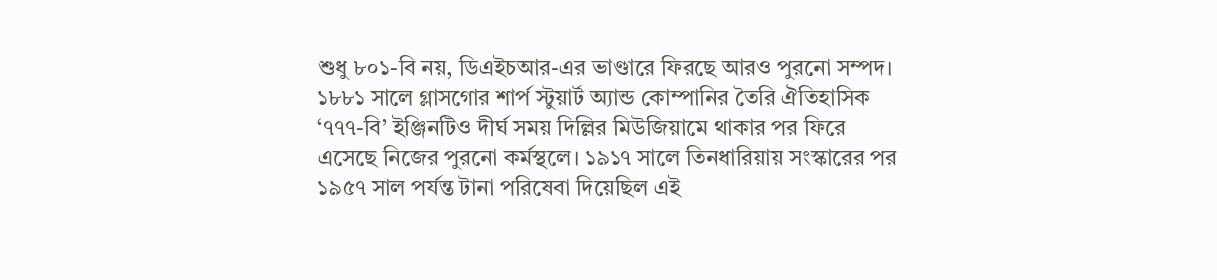শুধু ৮০১-বি নয়, ডিএইচআর-এর ভাণ্ডারে ফিরছে আরও পুরনো সম্পদ। ১৮৮১ সালে গ্লাসগোর শার্প স্টুয়ার্ট অ্যান্ড কোম্পানির তৈরি ঐতিহাসিক ‘৭৭৭-বি’ ইঞ্জিনটিও দীর্ঘ সময় দিল্লির মিউজিয়ামে থাকার পর ফিরে এসেছে নিজের পুরনো কর্মস্থলে। ১৯১৭ সালে তিনধারিয়ায় সংস্কারের পর ১৯৫৭ সাল পর্যন্ত টানা পরিষেবা দিয়েছিল এই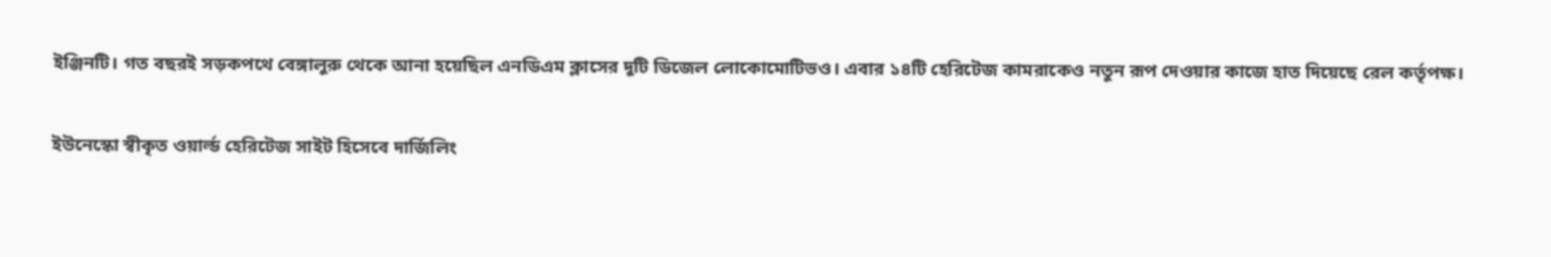ইঞ্জিনটি। গত বছরই সড়কপথে বেঙ্গালুরু থেকে আনা হয়েছিল এনডিএম ক্লাসের দুটি ডিজেল লোকোমোটিভও। এবার ১৪টি হেরিটেজ কামরাকেও নতুন রূপ দেওয়ার কাজে হাত দিয়েছে রেল কর্তৃপক্ষ।

ইউনেস্কো স্বীকৃত ওয়ার্ল্ড হেরিটেজ সাইট হিসেবে দার্জিলিং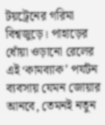টয়ট্রেনের গরিমা বিশ্বজুড়ে। পাহাড়ের ধোঁয়া ওড়ানো রেলের এই ‘কামব্যাক’ পর্যটন ব্যবসায় যেমন জোয়ার আনবে, তেমনই নতুন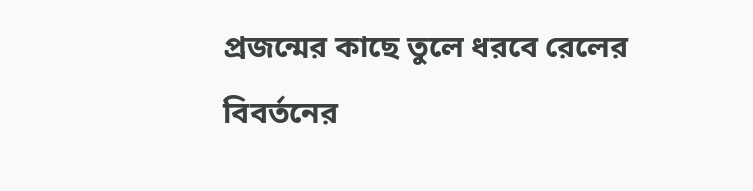প্রজন্মের কাছে তুলে ধরবে রেলের বিবর্তনের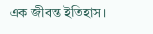এক জীবন্ত ইতিহাস।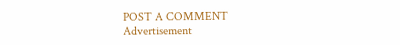POST A COMMENT
Advertisement